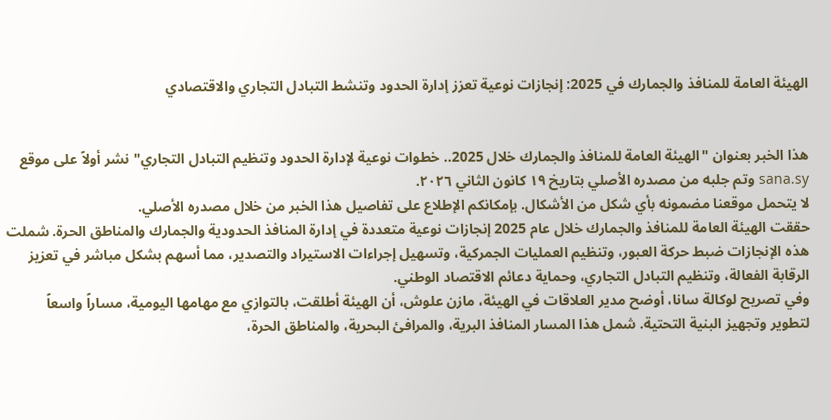الهيئة العامة للمنافذ والجمارك في 2025: إنجازات نوعية تعزز إدارة الحدود وتنشط التبادل التجاري والاقتصادي


هذا الخبر بعنوان "الهيئة العامة للمنافذ والجمارك خلال 2025.. خطوات نوعية لإدارة الحدود وتنظيم التبادل التجاري" نشر أولاً على موقع sana.sy وتم جلبه من مصدره الأصلي بتاريخ ١٩ كانون الثاني ٢٠٢٦.
لا يتحمل موقعنا مضمونه بأي شكل من الأشكال. بإمكانكم الإطلاع على تفاصيل هذا الخبر من خلال مصدره الأصلي.
حققت الهيئة العامة للمنافذ والجمارك خلال عام 2025 إنجازات نوعية متعددة في إدارة المنافذ الحدودية والجمارك والمناطق الحرة. شملت هذه الإنجازات ضبط حركة العبور، وتنظيم العمليات الجمركية، وتسهيل إجراءات الاستيراد والتصدير، مما أسهم بشكل مباشر في تعزيز الرقابة الفعالة، وتنظيم التبادل التجاري، وحماية دعائم الاقتصاد الوطني.
وفي تصريح لوكالة سانا، أوضح مدير العلاقات في الهيئة، مازن علوش، أن الهيئة أطلقت، بالتوازي مع مهامها اليومية، مساراً واسعاً لتطوير وتجهيز البنية التحتية. شمل هذا المسار المنافذ البرية، والمرافئ البحرية، والمناطق الحرة،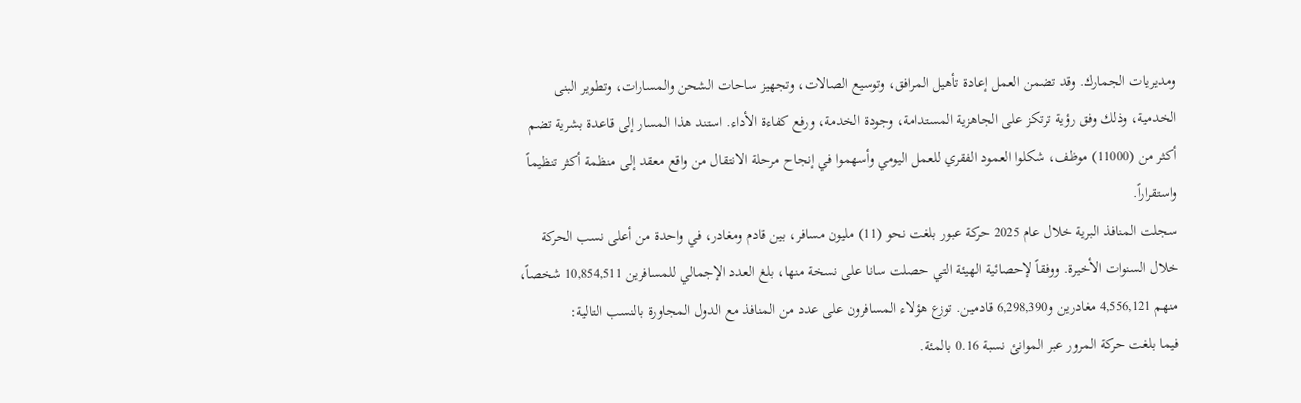ومديريات الجمارك. وقد تضمن العمل إعادة تأهيل المرافق، وتوسيع الصالات، وتجهيز ساحات الشحن والمسارات، وتطوير البنى الخدمية، وذلك وفق رؤية ترتكز على الجاهزية المستدامة، وجودة الخدمة، ورفع كفاءة الأداء. استند هذا المسار إلى قاعدة بشرية تضم أكثر من (11000) موظف، شكلوا العمود الفقري للعمل اليومي وأسهموا في إنجاح مرحلة الانتقال من واقع معقد إلى منظمة أكثر تنظيماً واستقراراً.
سجلت المنافذ البرية خلال عام 2025 حركة عبور بلغت نحو (11) مليون مسافر، بين قادم ومغادر، في واحدة من أعلى نسب الحركة خلال السنوات الأخيرة. ووفقاً لإحصائية الهيئة التي حصلت سانا على نسخة منها، بلغ العدد الإجمالي للمسافرين 10,854,511 شخصاً، منهم 4,556,121 مغادرين و6,298,390 قادمين. توزع هؤلاء المسافرون على عدد من المنافذ مع الدول المجاورة بالنسب التالية:
فيما بلغت حركة المرور عبر الموانئ نسبة 0.16 بالمئة.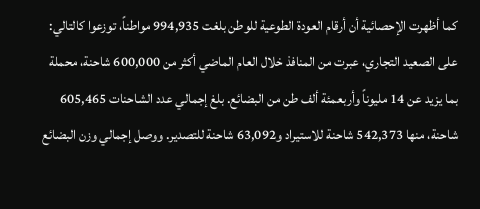كما أظهرت الإحصائية أن أرقام العودة الطوعية للوطن بلغت 994,935 مواطناً، توزعوا كالتالي:
على الصعيد التجاري، عبرت من المنافذ خلال العام الماضي أكثر من 600,000 شاحنة، محملة بما يزيد عن 14 مليوناً وأربعمئة ألف طن من البضائع. بلغ إجمالي عدد الشاحنات 605,465 شاحنة، منها 542,373 شاحنة للاستيراد و63,092 شاحنة للتصدير. ووصل إجمالي وزن البضائع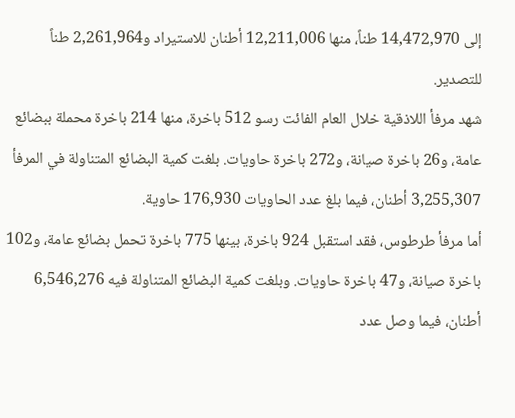إلى 14,472,970 طناً، منها 12,211,006 أطنان للاستيراد و2,261,964 طناً للتصدير.
شهد مرفأ اللاذقية خلال العام الفائت رسو 512 باخرة، منها 214 باخرة محملة ببضائع عامة، و26 باخرة صيانة، و272 باخرة حاويات. بلغت كمية البضائع المتناولة في المرفأ 3,255,307 أطنان، فيما بلغ عدد الحاويات 176,930 حاوية.
أما مرفأ طرطوس، فقد استقبل 924 باخرة، بينها 775 باخرة تحمل بضائع عامة، و102 باخرة صيانة، و47 باخرة حاويات. وبلغت كمية البضائع المتناولة فيه 6,546,276 أطنان، فيما وصل عدد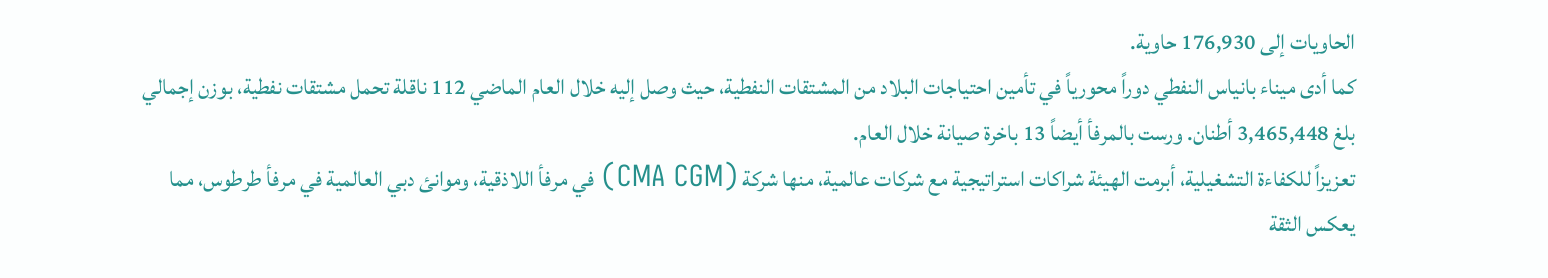الحاويات إلى 176,930 حاوية.
كما أدى ميناء بانياس النفطي دوراً محورياً في تأمين احتياجات البلاد من المشتقات النفطية، حيث وصل إليه خلال العام الماضي 112 ناقلة تحمل مشتقات نفطية، بوزن إجمالي بلغ 3,465,448 أطنان. ورست بالمرفأ أيضاً 13 باخرة صيانة خلال العام.
تعزيزاً للكفاءة التشغيلية، أبرمت الهيئة شراكات استراتيجية مع شركات عالمية، منها شركة (CMA CGM) في مرفأ اللاذقية، وموانئ دبي العالمية في مرفأ طرطوس، مما يعكس الثقة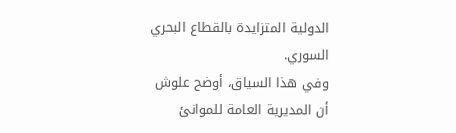الدولية المتزايدة بالقطاع البحري السوري.
وفي هذا السياق، أوضح علوش أن المديرية العامة للموانئ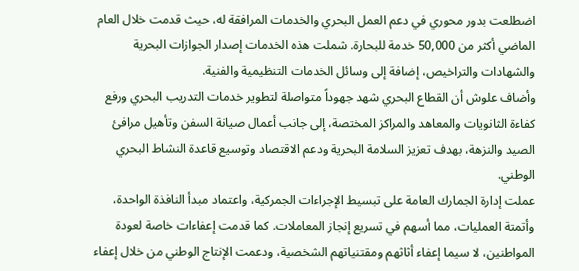اضطلعت بدور محوري في دعم العمل البحري والخدمات المرافقة له، حيث قدمت خلال العام الماضي أكثر من 50,000 خدمة للبحارة. شملت هذه الخدمات إصدار الجوازات البحرية والشهادات والتراخيص، إضافة إلى وسائل الخدمات التنظيمية والفنية.
وأضاف علوش أن القطاع البحري شهد جهوداً متواصلة لتطوير خدمات التدريب البحري ورفع كفاءة الثانويات والمعاهد والمراكز المختصة، إلى جانب أعمال صيانة السفن وتأهيل مرافئ الصيد والنزهة، بهدف تعزيز السلامة البحرية ودعم الاقتصاد وتوسيع قاعدة النشاط البحري الوطني.
عملت إدارة الجمارك العامة على تبسيط الإجراءات الجمركية، واعتماد مبدأ النافذة الواحدة، وأتمتة العمليات، مما أسهم في تسريع إنجاز المعاملات. كما قدمت إعفاءات خاصة لعودة المواطنين، لا سيما إعفاء أثاثهم ومقتنياتهم الشخصية، ودعمت الإنتاج الوطني من خلال إعفاء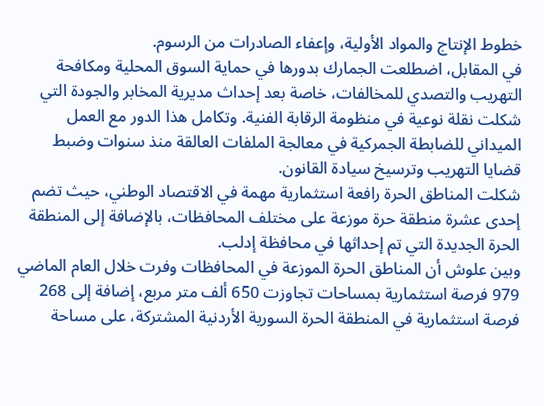خطوط الإنتاج والمواد الأولية، وإعفاء الصادرات من الرسوم.
في المقابل، اضطلعت الجمارك بدورها في حماية السوق المحلية ومكافحة التهريب والتصدي للمخالفات، خاصة بعد إحداث مديرية المخابر والجودة التي شكلت نقلة نوعية في منظومة الرقابة الفنية. وتكامل هذا الدور مع العمل الميداني للضابطة الجمركية في معالجة الملفات العالقة منذ سنوات وضبط قضايا التهريب وترسيخ سيادة القانون.
شكلت المناطق الحرة رافعة استثمارية مهمة في الاقتصاد الوطني، حيث تضم إحدى عشرة منطقة حرة موزعة على مختلف المحافظات، بالإضافة إلى المنطقة الحرة الجديدة التي تم إحداثها في محافظة إدلب.
وبين علوش أن المناطق الحرة الموزعة في المحافظات وفرت خلال العام الماضي 979 فرصة استثمارية بمساحات تجاوزت 650 ألف متر مربع، إضافة إلى 268 فرصة استثمارية في المنطقة الحرة السورية الأردنية المشتركة، على مساحة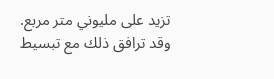تزيد على مليوني متر مربع. وقد ترافق ذلك مع تبسيط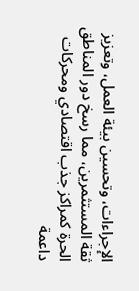الإجراءات، وتحسين بيئة العمل، وتعزيز ثقة المستثمرين، مما رسخ دور المناطق الحرة كمراكز جذب اقتصادي ومحركات داعمة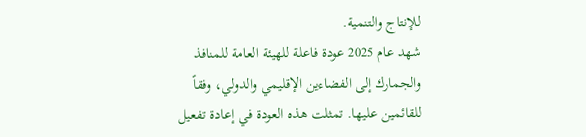للإنتاج والتنمية.
شهد عام 2025 عودة فاعلة للهيئة العامة للمنافذ والجمارك إلى الفضاءين الإقليمي والدولي، وفقاً للقائمين عليها. تمثلت هذه العودة في إعادة تفعيل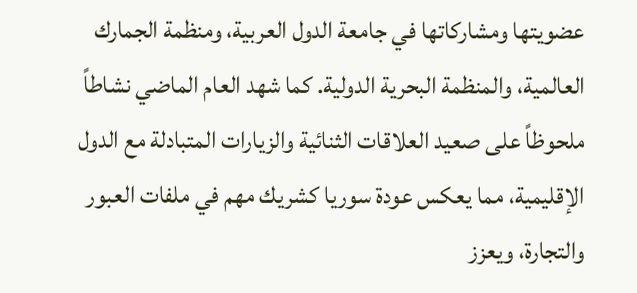عضويتها ومشاركاتها في جامعة الدول العربية، ومنظمة الجمارك العالمية، والمنظمة البحرية الدولية. كما شهد العام الماضي نشاطاً ملحوظاً على صعيد العلاقات الثنائية والزيارات المتبادلة مع الدول الإقليمية، مما يعكس عودة سوريا كشريك مهم في ملفات العبور والتجارة، ويعزز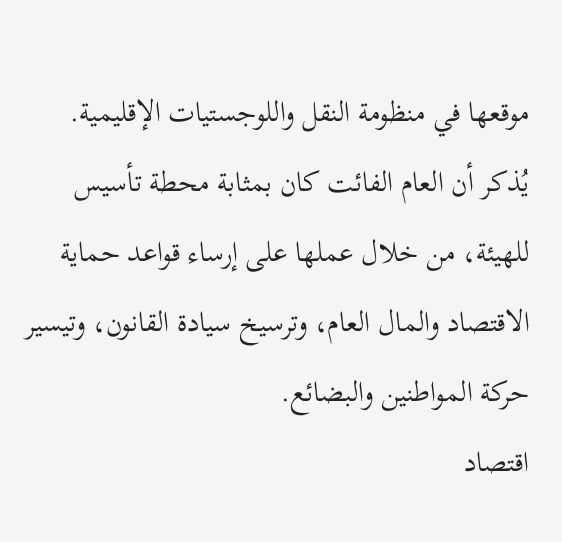موقعها في منظومة النقل واللوجستيات الإقليمية.
يُذكر أن العام الفائت كان بمثابة محطة تأسيس للهيئة، من خلال عملها على إرساء قواعد حماية الاقتصاد والمال العام، وترسيخ سيادة القانون، وتيسير حركة المواطنين والبضائع.
اقتصاد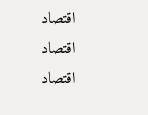اقتصاد
اقتصاد
اقتصاد